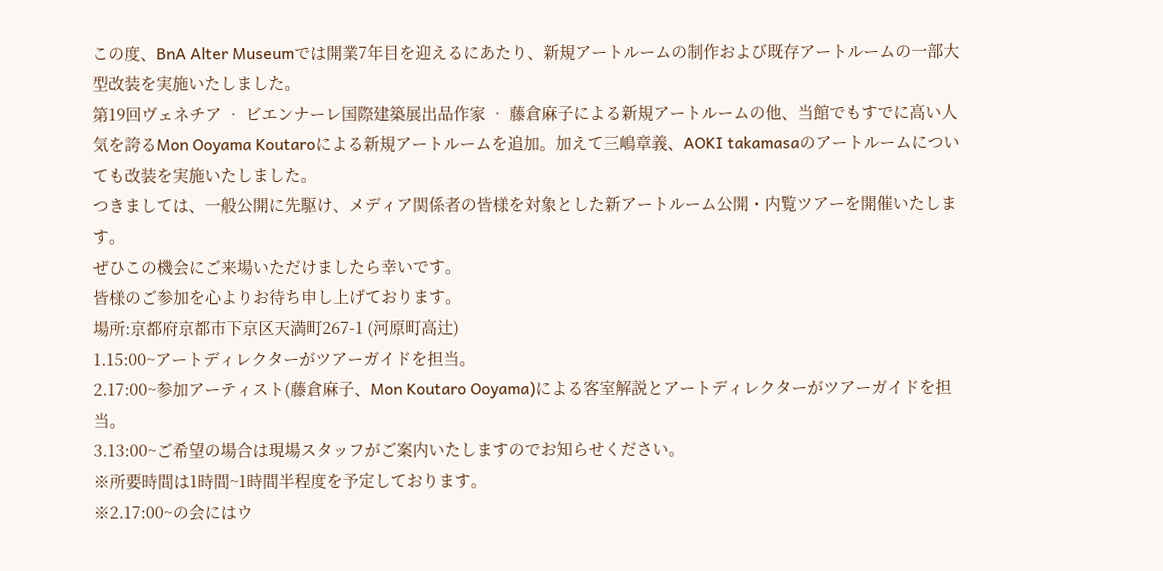この度、BnA Alter Museumでは開業7年目を迎えるにあたり、新規アートルームの制作および既存アートルームの一部大型改装を実施いたしました。
第19回ヴェネチア ‧ ビエンナーレ国際建築展出品作家 ‧ 藤倉麻子による新規アートルームの他、当館でもすでに高い人気を誇るMon Ooyama Koutaroによる新規アートルームを追加。加えて三嶋章義、AOKI takamasaのアートルームについても改装を実施いたしました。
つきましては、一般公開に先駆け、メディア関係者の皆様を対象とした新アートルーム公開・内覧ツアーを開催いたします。
ぜひこの機会にご来場いただけましたら幸いです。
皆様のご参加を心よりお待ち申し上げております。
場所:京都府京都市下京区天満町267-1 (河原町高辻)
1.15:00~アートディレクターがツアーガイドを担当。
2.17:00~参加アーティスト(藤倉麻子、Mon Koutaro Ooyama)による客室解説とアートディレクターがツアーガイドを担当。
3.13:00~ご希望の場合は現場スタッフがご案内いたしますのでお知らせください。
※所要時間は1時間~1時間半程度を予定しております。
※2.17:00~の会にはウ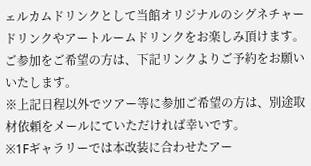ェルカムドリンクとして当館オリジナルのシグネチャードリンクやアートルームドリンクをお楽しみ頂けます。
ご参加をご希望の方は、下記リンクよりご予約をお願いいたします。
※上記日程以外でツアー等に参加ご希望の方は、別途取材依頼をメールにていただければ幸いです。
※1Fギャラリーでは本改装に合わせたアー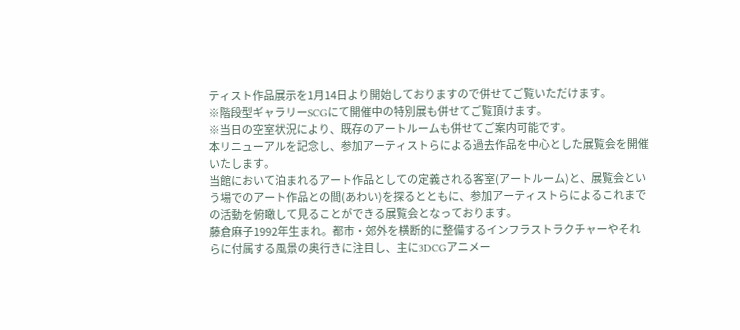ティスト作品展示を1月14日より開始しておりますので併せてご覧いただけます。
※階段型ギャラリーSCGにて開催中の特別展も併せてご覧頂けます。
※当日の空室状況により、既存のアートルームも併せてご案内可能です。
本リニューアルを記念し、参加アーティストらによる過去作品を中心とした展覧会を開催いたします。
当館において泊まれるアート作品としての定義される客室(アートルーム)と、展覧会という場でのアート作品との間(あわい)を探るとともに、参加アーティストらによるこれまでの活動を俯瞰して見ることができる展覧会となっております。
藤倉麻子1992年生まれ。都市・郊外を横断的に整備するインフラストラクチャーやそれらに付属する風景の奥行きに注目し、主に3DCGアニメー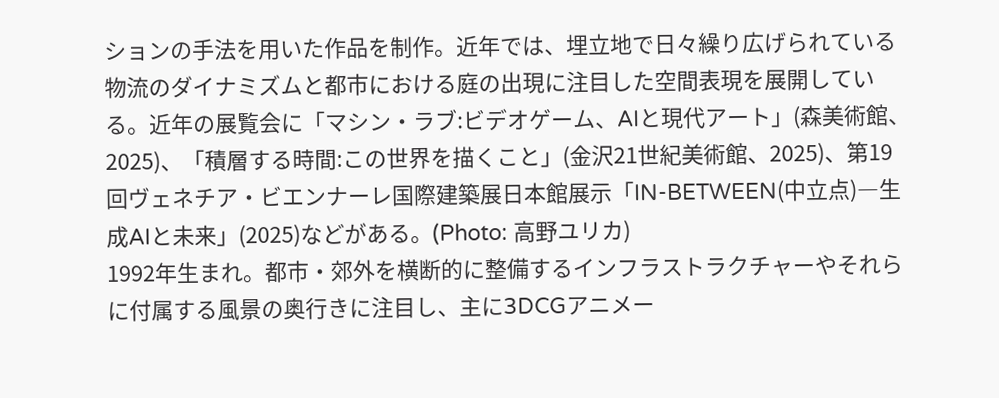ションの手法を用いた作品を制作。近年では、埋立地で日々繰り広げられている物流のダイナミズムと都市における庭の出現に注目した空間表現を展開している。近年の展覧会に「マシン・ラブ:ビデオゲーム、AIと現代アート」(森美術館、2025)、「積層する時間:この世界を描くこと」(金沢21世紀美術館、2025)、第19回ヴェネチア・ビエンナーレ国際建築展日本館展示「IN-BETWEEN(中立点)―生成AIと未来」(2025)などがある。(Photo: 高野ユリカ)
1992年生まれ。都市・郊外を横断的に整備するインフラストラクチャーやそれらに付属する風景の奥行きに注目し、主に3DCGアニメー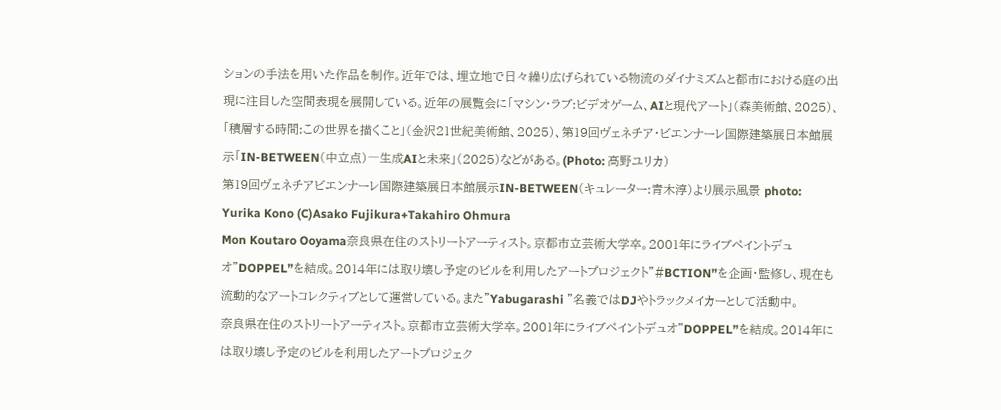ションの手法を用いた作品を制作。近年では、埋立地で日々繰り広げられている物流のダイナミズムと都市における庭の出現に注目した空間表現を展開している。近年の展覧会に「マシン・ラブ:ビデオゲーム、AIと現代アート」(森美術館、2025)、「積層する時間:この世界を描くこと」(金沢21世紀美術館、2025)、第19回ヴェネチア・ビエンナーレ国際建築展日本館展示「IN-BETWEEN(中立点)―生成AIと未来」(2025)などがある。(Photo: 高野ユリカ)
第19回ヴェネチアビエンナーレ国際建築展日本館展示IN-BETWEEN(キュレーター:青木淳)より展示風景 photo: Yurika Kono (C)Asako Fujikura+Takahiro Ohmura
Mon Koutaro Ooyama奈良県在住のストリートアーティスト。京都市立芸術大学卒。2001年にライブペイントデュオ”DOPPEL”を結成。2014年には取り壊し予定のビルを利用したアートプロジェクト”#BCTION”を企画・監修し、現在も流動的なアートコレクティブとして運営している。また”Yabugarashi ”名義ではDJやトラックメイカーとして活動中。
奈良県在住のストリートアーティスト。京都市立芸術大学卒。2001年にライブペイントデュオ”DOPPEL”を結成。2014年には取り壊し予定のビルを利用したアートプロジェク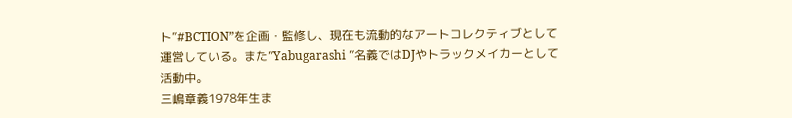ト”#BCTION”を企画・監修し、現在も流動的なアートコレクティブとして運営している。また”Yabugarashi ”名義ではDJやトラックメイカーとして活動中。
三嶋章義1978年生ま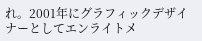れ。2001年にグラフィックデザイナーとしてエンライトメ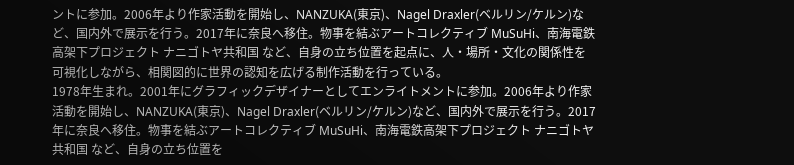ントに参加。2006年より作家活動を開始し、NANZUKA(東京)、Nagel Draxler(ベルリン/ケルン)など、国内外で展示を行う。2017年に奈良へ移住。物事を結ぶアートコレクティブ MuSuHi、南海電鉄高架下プロジェクト ナニゴトヤ共和国 など、自身の立ち位置を起点に、人・場所・文化の関係性を可視化しながら、相関図的に世界の認知を広げる制作活動を行っている。
1978年生まれ。2001年にグラフィックデザイナーとしてエンライトメントに参加。2006年より作家活動を開始し、NANZUKA(東京)、Nagel Draxler(ベルリン/ケルン)など、国内外で展示を行う。2017年に奈良へ移住。物事を結ぶアートコレクティブ MuSuHi、南海電鉄高架下プロジェクト ナニゴトヤ共和国 など、自身の立ち位置を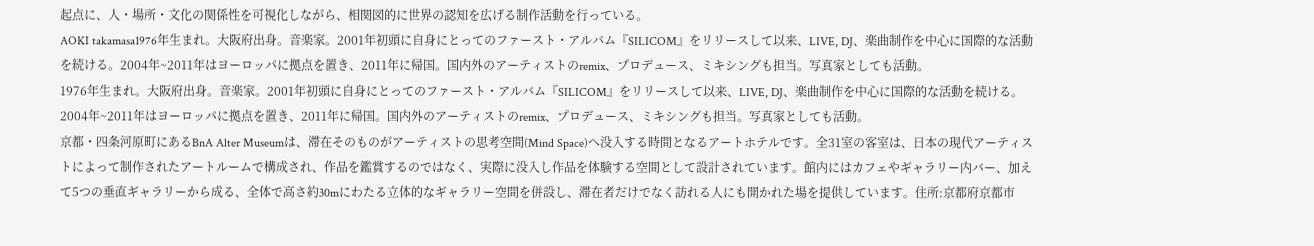起点に、人・場所・文化の関係性を可視化しながら、相関図的に世界の認知を広げる制作活動を行っている。
AOKI takamasa1976年生まれ。大阪府出身。音楽家。2001年初頭に自身にとってのファースト・アルバム『SILICOM』をリリースして以来、LIVE, DJ、楽曲制作を中心に国際的な活動を続ける。2004年~2011年はヨーロッパに拠点を置き、2011年に帰国。国内外のアーティストのremix、プロデュース、ミキシングも担当。写真家としても活動。
1976年生まれ。大阪府出身。音楽家。2001年初頭に自身にとってのファースト・アルバム『SILICOM』をリリースして以来、LIVE, DJ、楽曲制作を中心に国際的な活動を続ける。2004年~2011年はヨーロッパに拠点を置き、2011年に帰国。国内外のアーティストのremix、プロデュース、ミキシングも担当。写真家としても活動。
京都・四条河原町にあるBnA Alter Museumは、滞在そのものがアーティストの思考空間(Mind Space)へ没入する時間となるアートホテルです。全31室の客室は、日本の現代アーティストによって制作されたアートルームで構成され、作品を鑑賞するのではなく、実際に没入し作品を体験する空間として設計されています。館内にはカフェやギャラリー内バー、加えて5つの垂直ギャラリーから成る、全体で高さ約30mにわたる立体的なギャラリー空間を併設し、滞在者だけでなく訪れる人にも開かれた場を提供しています。住所:京都府京都市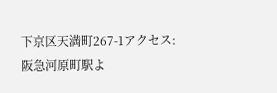下京区天満町267-1アクセス:阪急河原町駅よ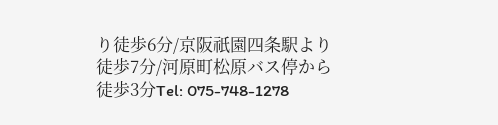り徒歩6分/京阪祇園四条駅より徒歩7分/河原町松原バス停から徒歩3分Tel: 075-748-1278